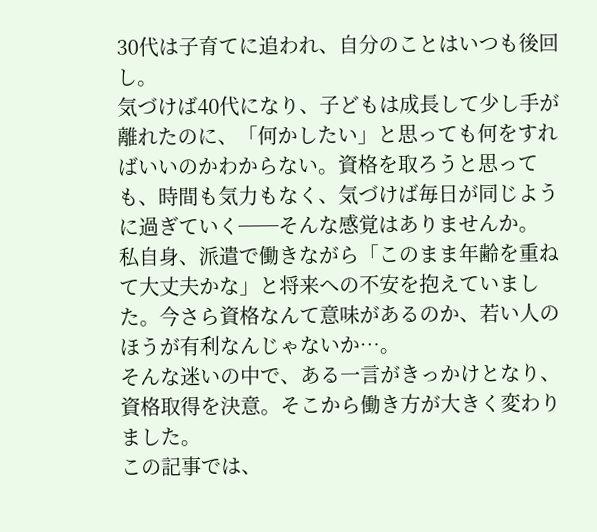30代は子育てに追われ、自分のことはいつも後回し。
気づけば40代になり、子どもは成長して少し手が離れたのに、「何かしたい」と思っても何をすればいいのかわからない。資格を取ろうと思っても、時間も気力もなく、気づけば毎日が同じように過ぎていく──そんな感覚はありませんか。
私自身、派遣で働きながら「このまま年齢を重ねて大丈夫かな」と将来への不安を抱えていました。今さら資格なんて意味があるのか、若い人のほうが有利なんじゃないか…。
そんな迷いの中で、ある一言がきっかけとなり、資格取得を決意。そこから働き方が大きく変わりました。
この記事では、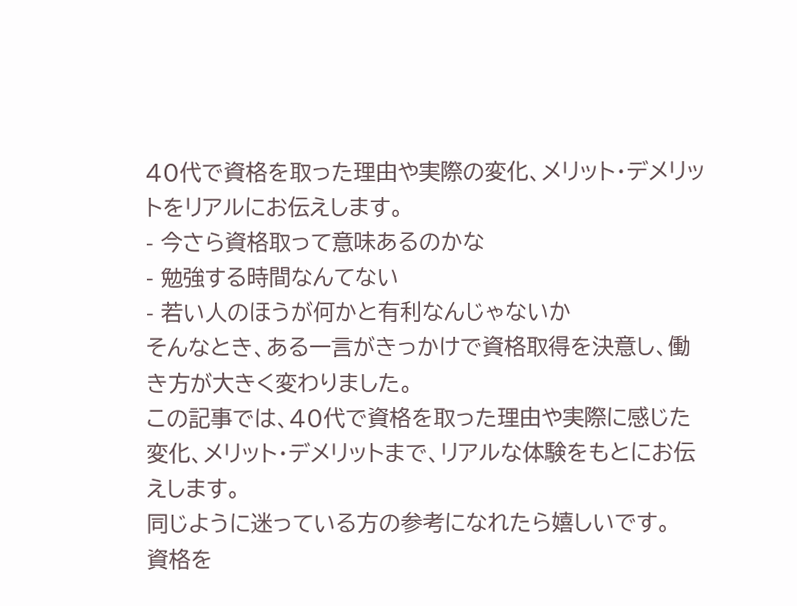40代で資格を取った理由や実際の変化、メリット・デメリットをリアルにお伝えします。
- 今さら資格取って意味あるのかな
- 勉強する時間なんてない
- 若い人のほうが何かと有利なんじゃないか
そんなとき、ある一言がきっかけで資格取得を決意し、働き方が大きく変わりました。
この記事では、40代で資格を取った理由や実際に感じた変化、メリット・デメリットまで、リアルな体験をもとにお伝えします。
同じように迷っている方の参考になれたら嬉しいです。
資格を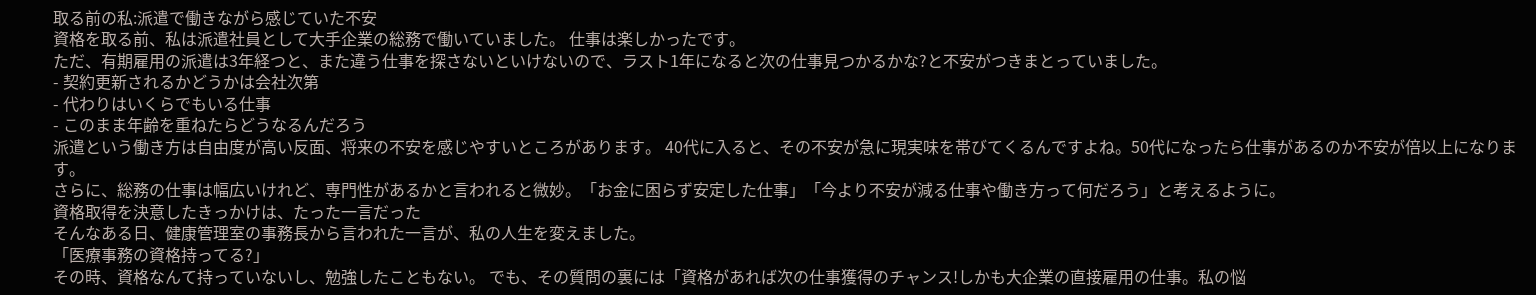取る前の私:派遣で働きながら感じていた不安
資格を取る前、私は派遣社員として大手企業の総務で働いていました。 仕事は楽しかったです。
ただ、有期雇用の派遣は3年経つと、また違う仕事を探さないといけないので、ラスト1年になると次の仕事見つかるかな?と不安がつきまとっていました。
- 契約更新されるかどうかは会社次第
- 代わりはいくらでもいる仕事
- このまま年齢を重ねたらどうなるんだろう
派遣という働き方は自由度が高い反面、将来の不安を感じやすいところがあります。 40代に入ると、その不安が急に現実味を帯びてくるんですよね。50代になったら仕事があるのか不安が倍以上になります。
さらに、総務の仕事は幅広いけれど、専門性があるかと言われると微妙。「お金に困らず安定した仕事」「今より不安が減る仕事や働き方って何だろう」と考えるように。
資格取得を決意したきっかけは、たった一言だった
そんなある日、健康管理室の事務長から言われた一言が、私の人生を変えました。
「医療事務の資格持ってる?」
その時、資格なんて持っていないし、勉強したこともない。 でも、その質問の裏には「資格があれば次の仕事獲得のチャンス!しかも大企業の直接雇用の仕事。私の悩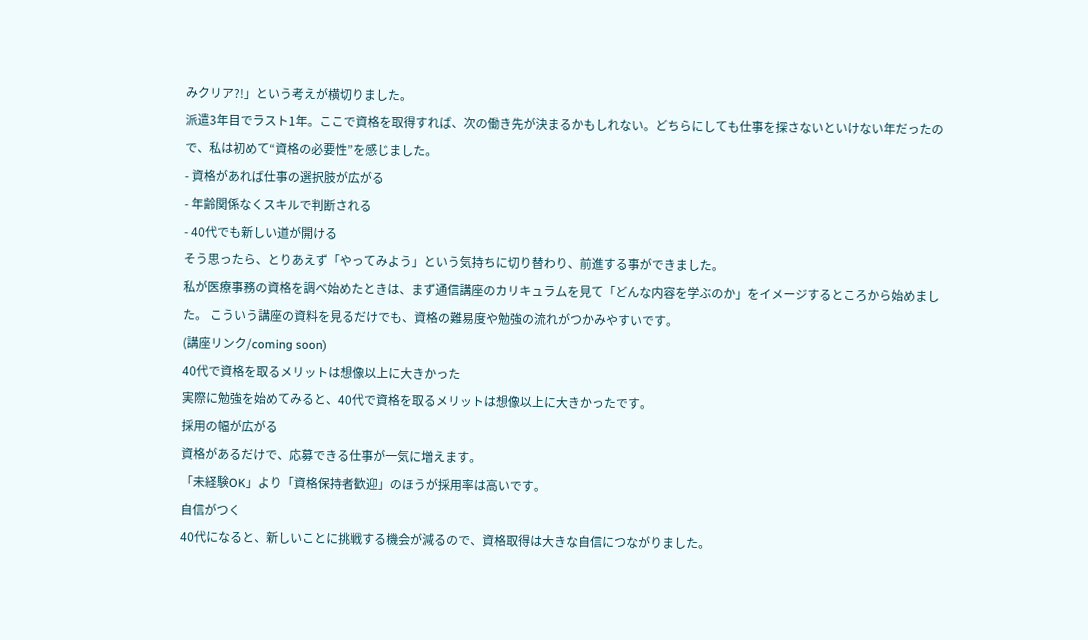みクリア?!」という考えが横切りました。
派遣3年目でラスト1年。ここで資格を取得すれば、次の働き先が決まるかもしれない。どちらにしても仕事を探さないといけない年だったので、私は初めて“資格の必要性”を感じました。
- 資格があれば仕事の選択肢が広がる
- 年齢関係なくスキルで判断される
- 40代でも新しい道が開ける
そう思ったら、とりあえず「やってみよう」という気持ちに切り替わり、前進する事ができました。
私が医療事務の資格を調べ始めたときは、まず通信講座のカリキュラムを見て「どんな内容を学ぶのか」をイメージするところから始めました。 こういう講座の資料を見るだけでも、資格の難易度や勉強の流れがつかみやすいです。
(講座リンク/coming soon)
40代で資格を取るメリットは想像以上に大きかった
実際に勉強を始めてみると、40代で資格を取るメリットは想像以上に大きかったです。
採用の幅が広がる
資格があるだけで、応募できる仕事が一気に増えます。
「未経験OK」より「資格保持者歓迎」のほうが採用率は高いです。
自信がつく
40代になると、新しいことに挑戦する機会が減るので、資格取得は大きな自信につながりました。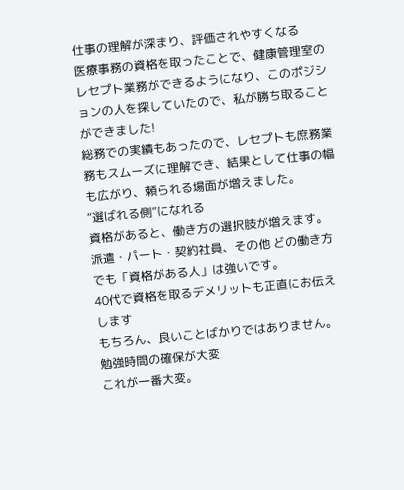仕事の理解が深まり、評価されやすくなる
医療事務の資格を取ったことで、健康管理室のレセプト業務ができるようになり、このポジションの人を探していたので、私が勝ち取ることができました!
総務での実績もあったので、レセプトも庶務業務もスムーズに理解でき、結果として仕事の幅も広がり、頼られる場面が増えました。
“選ばれる側”になれる
資格があると、働き方の選択肢が増えます。
派遣・パート・契約社員、その他 どの働き方でも「資格がある人」は強いです。
40代で資格を取るデメリットも正直にお伝えします
もちろん、良いことばかりではありません。
勉強時間の確保が大変
これが一番大変。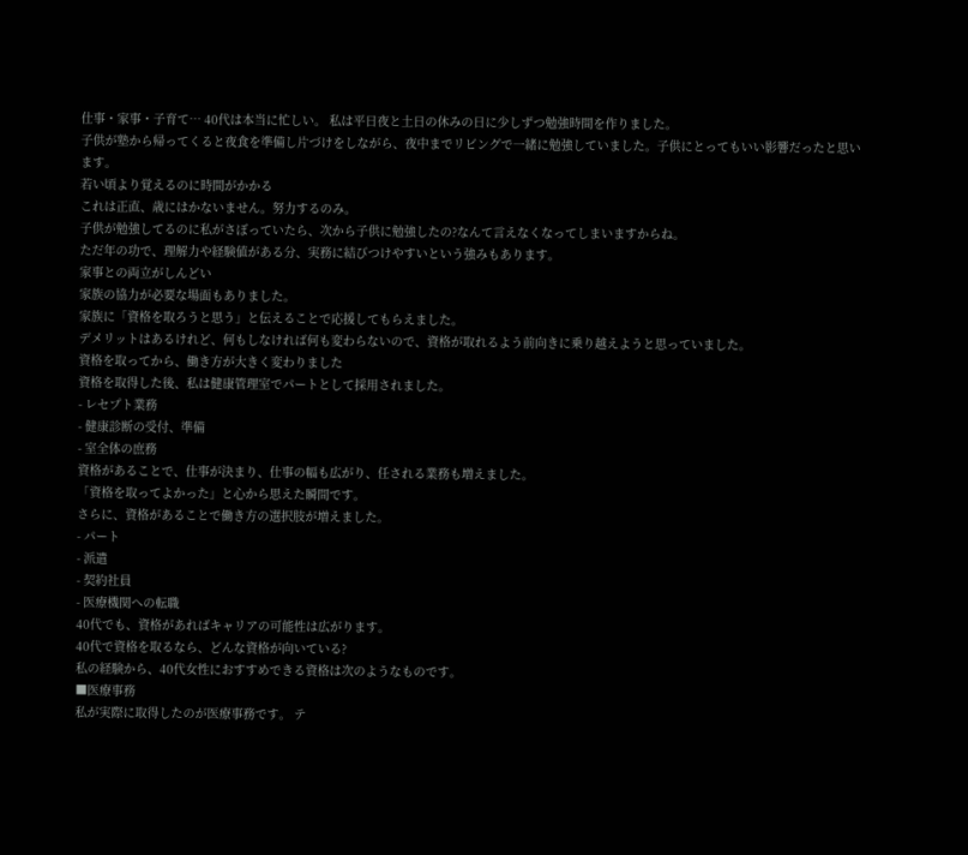仕事・家事・子育て… 40代は本当に忙しい。 私は平日夜と土日の休みの日に少しずつ勉強時間を作りました。
子供が塾から帰ってくると夜食を準備し片づけをしながら、夜中までリビングで一緒に勉強していました。子供にとってもいい影響だったと思います。
若い頃より覚えるのに時間がかかる
これは正直、歳にはかないません。努力するのみ。
子供が勉強してるのに私がさぼっていたら、次から子供に勉強したの?なんて言えなくなってしまいますからね。
ただ年の功で、理解力や経験値がある分、実務に結びつけやすいという強みもあります。
家事との両立がしんどい
家族の協力が必要な場面もありました。
家族に「資格を取ろうと思う」と伝えることで応援してもらえました。
デメリットはあるけれど、何もしなければ何も変わらないので、資格が取れるよう前向きに乗り越えようと思っていました。
資格を取ってから、働き方が大きく変わりました
資格を取得した後、私は健康管理室でパートとして採用されました。
- レセプト業務
- 健康診断の受付、準備
- 室全体の庶務
資格があることで、仕事が決まり、仕事の幅も広がり、任される業務も増えました。
「資格を取ってよかった」と心から思えた瞬間です。
さらに、資格があることで働き方の選択肢が増えました。
- パート
- 派遣
- 契約社員
- 医療機関への転職
40代でも、資格があればキャリアの可能性は広がります。
40代で資格を取るなら、どんな資格が向いている?
私の経験から、40代女性におすすめできる資格は次のようなものです。
■医療事務
私が実際に取得したのが医療事務です。 テ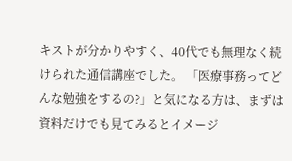キストが分かりやすく、40代でも無理なく続けられた通信講座でした。 「医療事務ってどんな勉強をするの?」と気になる方は、まずは資料だけでも見てみるとイメージ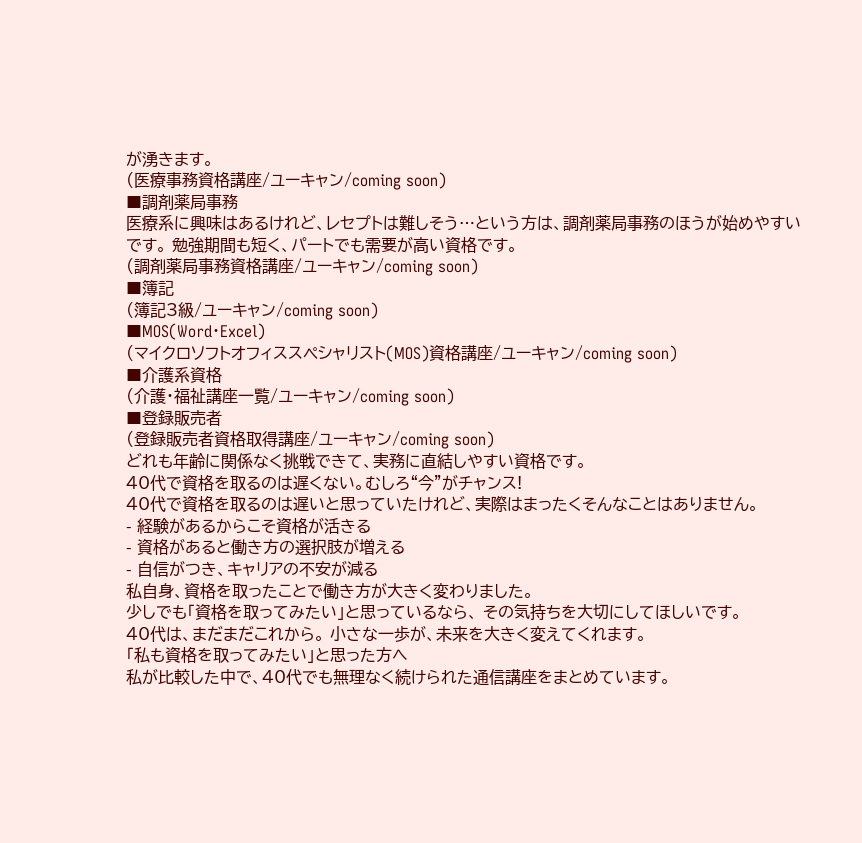が湧きます。
(医療事務資格講座/ユーキャン/coming soon)
■調剤薬局事務
医療系に興味はあるけれど、レセプトは難しそう…という方は、調剤薬局事務のほうが始めやすいです。 勉強期間も短く、パートでも需要が高い資格です。
(調剤薬局事務資格講座/ユーキャン/coming soon)
■簿記
(簿記3級/ユーキャン/coming soon)
■MOS(Word・Excel)
(マイクロソフトオフィススペシャリスト(MOS)資格講座/ユーキャン/coming soon)
■介護系資格
(介護・福祉講座一覧/ユーキャン/coming soon)
■登録販売者
(登録販売者資格取得講座/ユーキャン/coming soon)
どれも年齢に関係なく挑戦できて、実務に直結しやすい資格です。
40代で資格を取るのは遅くない。むしろ“今”がチャンス!
40代で資格を取るのは遅いと思っていたけれど、実際はまったくそんなことはありません。
- 経験があるからこそ資格が活きる
- 資格があると働き方の選択肢が増える
- 自信がつき、キャリアの不安が減る
私自身、資格を取ったことで働き方が大きく変わりました。
少しでも「資格を取ってみたい」と思っているなら、 その気持ちを大切にしてほしいです。
40代は、まだまだこれから。 小さな一歩が、未来を大きく変えてくれます。
「私も資格を取ってみたい」と思った方へ
私が比較した中で、40代でも無理なく続けられた通信講座をまとめています。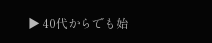▶ 40代からでも始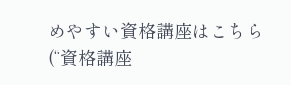めやすい資格講座はこちら
(“資格講座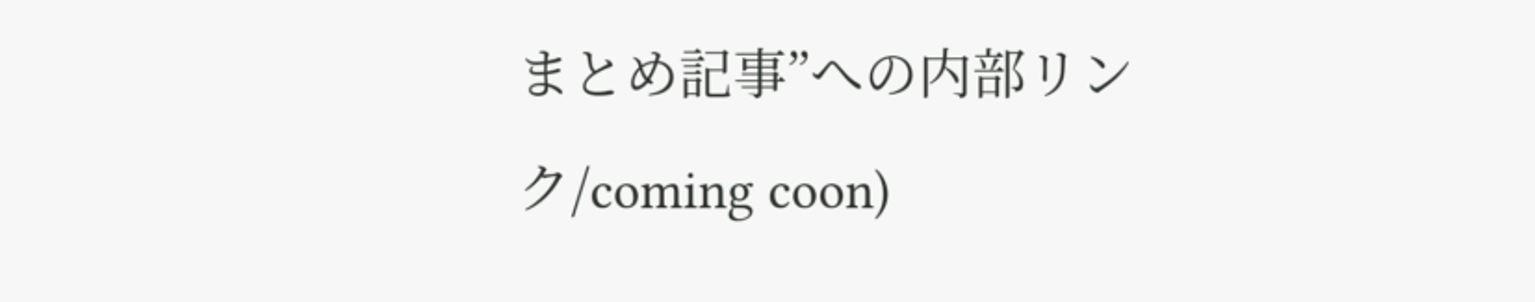まとめ記事”への内部リンク/coming coon)